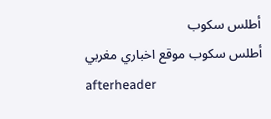أطلس سكوب
أطلس سكوب موقع اخباري مغربي
afterheader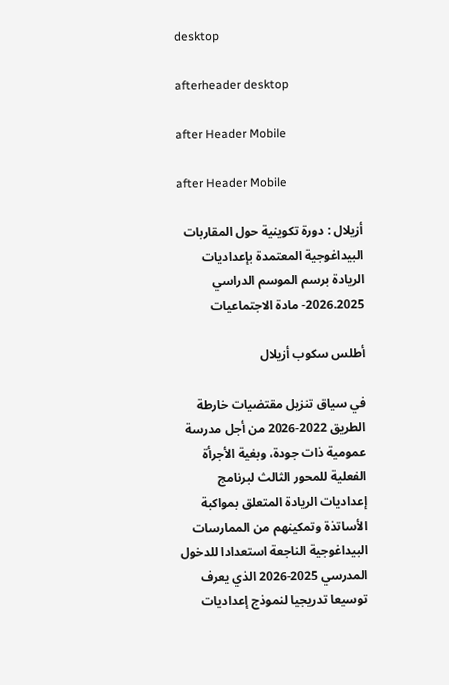desktop

afterheader desktop

after Header Mobile

after Header Mobile

أزيلال : دورة تكوينية حول المقاربات البيداغوجية المعتمدة بإعداديات الريادة برسم الموسم الدراسي 2026.2025- مادة الاجتماعيات

أطلس سكوب أزيلال

في سياق تنزيل مقتضيات خارطة الطريق 2022-2026 من أجل مدرسة عمومية ذات جودة، وبغية الأجرأة الفعلية للمحور الثالث لبرنامج إعداديات الريادة المتعلق بمواكبة الأساتذة وتمكينهم من الممارسات البيداغوجية الناجعة استعدادا للدخول المدرسي 2025-2026 الذي يعرف توسيعا تدريجيا لنموذج إعداديات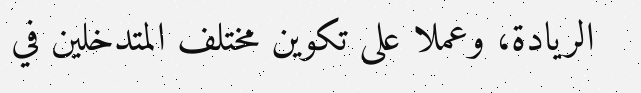الريادة، وعملا على تكوين مختلف المتدخلين في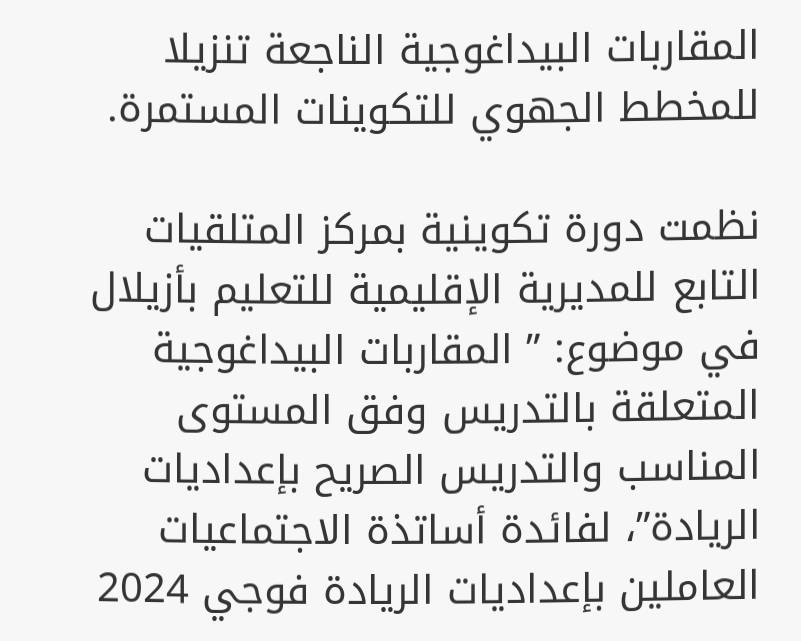المقاربات البيداغوجية الناجعة تنزيلا للمخطط الجهوي للتكوينات المستمرة.

نظمت دورة تكوينية بمركز المتلقيات التابع للمديرية الإقليمية للتعليم بأزيلال في موضوع: ” المقاربات البيداغوجية المتعلقة بالتدريس وفق المستوى المناسب والتدريس الصريح بإعداديات الريادة”، لفائدة أساتذة الاجتماعيات العاملين بإعداديات الريادة فوجي 2024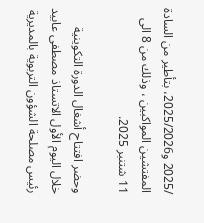/2025 و2025/2026، بتأطير من السادة المفتشين المواكبين ، وذلك من 8 الى 11 شتنبر 2025.

وحضر افتتاح أشغال الدورة التكوينية خلال اليوم الأول الاتستاذ مصطفى عابيد رئيس مصلحة الشؤون التربوية بالمديرية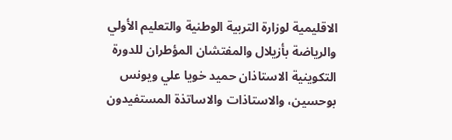الاقليمية لوزارة التربية الوطنية والتعليم الأولي والرياضة بأزيلال والمفتشان المؤطران للدورة التكوينية الاستاذان حميد خويا علي ويونس بوحسين، والاستاذات والاساتذة المستفيدون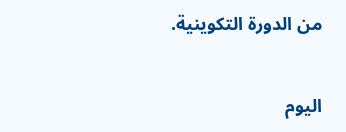من الدورة التكوينية.

اليوم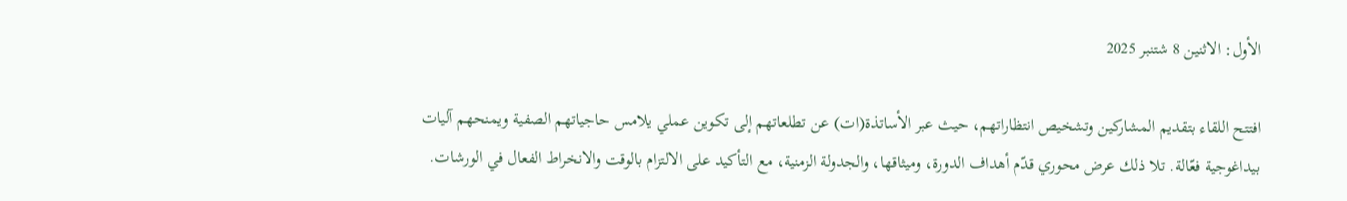الأول: الاثنين 8 شتنبر 2025

افتتح اللقاء بتقديم المشاركين وتشخيص انتظاراتهم، حيث عبر الأساتذة(ات) عن تطلعاتهم إلى تكوين عملي يلامس حاجياتهم الصفية ويمنحهم آليات بيداغوجية فعّالة. تلا ذلك عرض محوري قدّم أهداف الدورة، وميثاقها، والجدولة الزمنية، مع التأكيد على الالتزام بالوقت والانخراط الفعال في الورشات.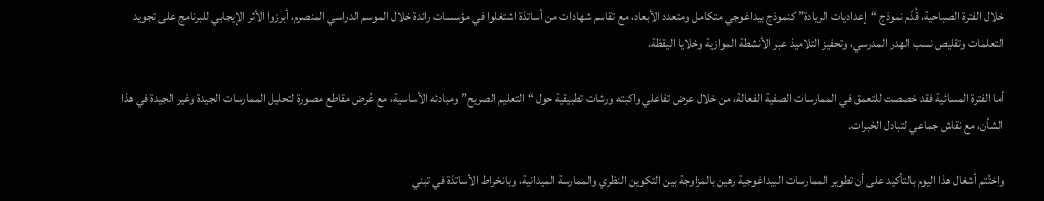خلال الفترة الصباحية، قُدّم نموذج “إعداديات الريادة” كنموذج بيداغوجي متكامل ومتعدد الأبعاد، مع تقاسم شهادات من أساتذة اشتغلوا في مؤسسات رائدة خلال الموسم الدراسي المنصرم، أبرزوا الأثر الإيجابي للبرنامج على تجويد التعلمات وتقليص نسب الهدر المدرسي، وتحفيز التلاميذ عبر الأنشطة الموازية وخلايا اليقظة.

أما الفترة المسائية فقد خصصت للتعمق في الممارسات الصفية الفعالة، من خلال عرض تفاعلي واكبته ورشات تطبيقية حول “التعليم الصريح” ومبادئه الأساسية، مع عُرض مقاطع مصورة لتحليل الممارسات الجيدة وغير الجيدة في هذا الشأن، مع نقاش جماعي لتبادل الخبرات.

واختُتم أشغال هذا اليوم بالتأكيد على أن تطوير الممارسات البيداغوجية رهين بالمزاوجة بين التكوين النظري والممارسة الميدانية، وبانخراط الأساتذة في تبني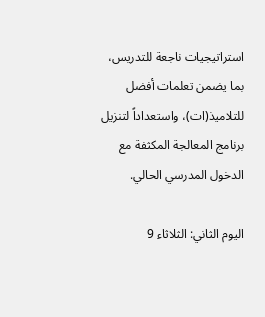استراتيجيات ناجعة للتدريس، بما يضمن تعلمات أفضل للتلاميذ(ات)، واستعداداً لتنزيل برنامج المعالجة المكثفة مع الدخول المدرسي الحالي.

اليوم الثاني: الثلاثاء 9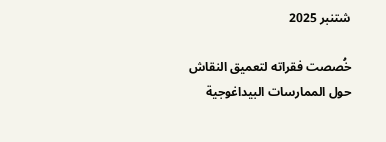شتنبر 2025

خُصصت فقراته لتعميق النقاش حول الممارسات البيداغوجية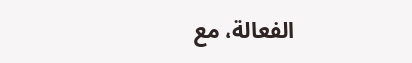الفعالة، مع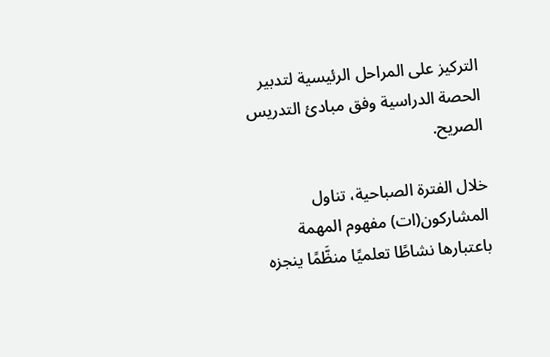التركيز على المراحل الرئيسية لتدبير الحصة الدراسية وفق مبادئ التدريس الصريح.

خلال الفترة الصباحية، تناول المشاركون(ات) مفهوم المهمة باعتبارها نشاطًا تعلميًا منظَّمًا ينجزه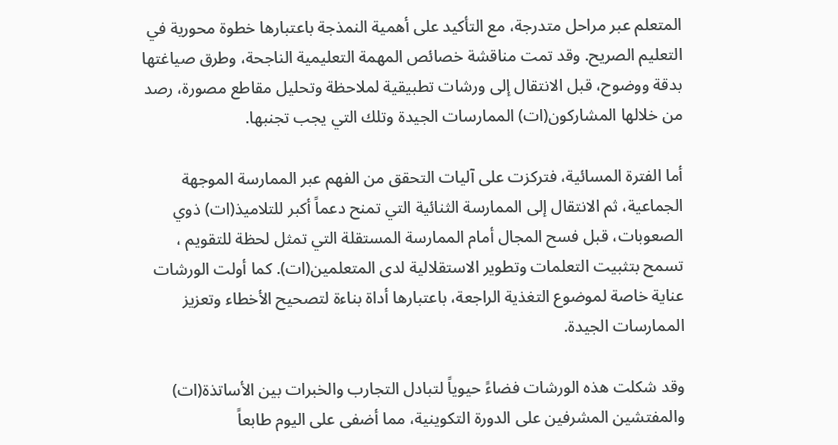المتعلم عبر مراحل متدرجة، مع التأكيد على أهمية النمذجة باعتبارها خطوة محورية في التعليم الصريح. وقد تمت مناقشة خصائص المهمة التعليمية الناجحة، وطرق صياغتها بدقة ووضوح، قبل الانتقال إلى ورشات تطبيقية لملاحظة وتحليل مقاطع مصورة، رصد من خلالها المشاركون(ات) الممارسات الجيدة وتلك التي يجب تجنبها.

أما الفترة المسائية، فتركزت على آليات التحقق من الفهم عبر الممارسة الموجهة الجماعية، ثم الانتقال إلى الممارسة الثنائية التي تمنح دعماً أكبر للتلاميذ(ات) ذوي الصعوبات، قبل فسح المجال أمام الممارسة المستقلة التي تمثل لحظة للتقويم ، تسمح بتثبيت التعلمات وتطوير الاستقلالية لدى المتعلمين(ات). كما أولت الورشات عناية خاصة لموضوع التغذية الراجعة، باعتبارها أداة بناءة لتصحيح الأخطاء وتعزيز الممارسات الجيدة.

وقد شكلت هذه الورشات فضاءً حيوياً لتبادل التجارب والخبرات بين الأساتذة(ات) والمفتشين المشرفين على الدورة التكوينية، مما أضفى على اليوم طابعاً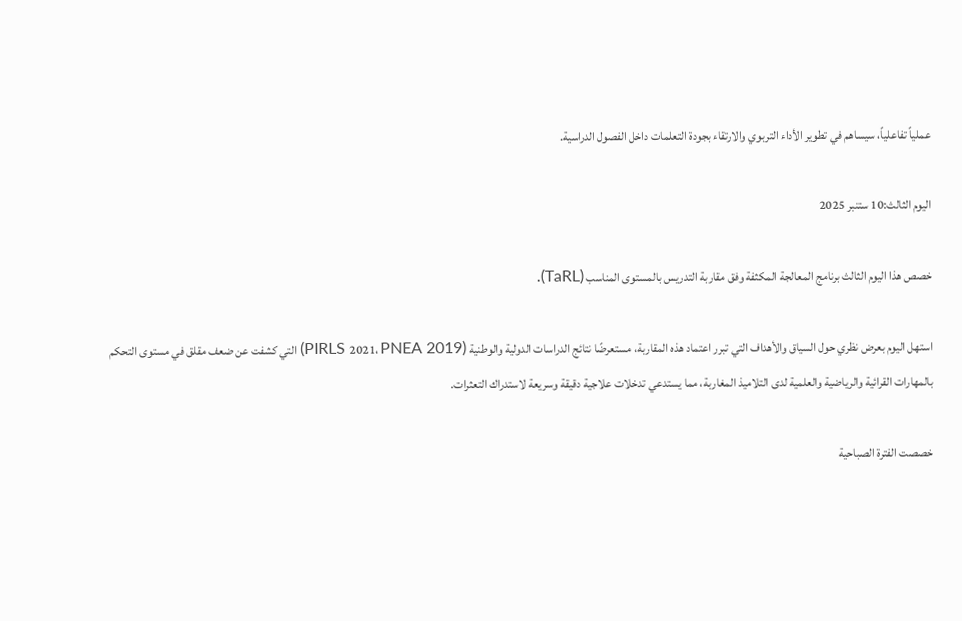عملياً تفاعلياً، سيساهم في تطوير الأداء التربوي والارتقاء بجودة التعلمات داخل الفصول الدراسية.

اليوم الثالث:10 ستنبر 2025

خصص هذا اليوم الثالث برنامج المعالجة المكثفة وفق مقاربة التدريس بالمستوى المناسب (TaRL).

استهل اليوم بعرض نظري حول السياق والأهداف التي تبرر اعتماد هذه المقاربة، مستعرضًا نتائج الدراسات الدولية والوطنية (PIRLS 2021، PNEA 2019) التي كشفت عن ضعف مقلق في مستوى التحكم بالمهارات القرائية والرياضية والعلمية لدى التلاميذ المغاربة، مما يستدعي تدخلات علاجية دقيقة وسريعة لاستدراك التعثرات.

خصصت الفترة الصباحية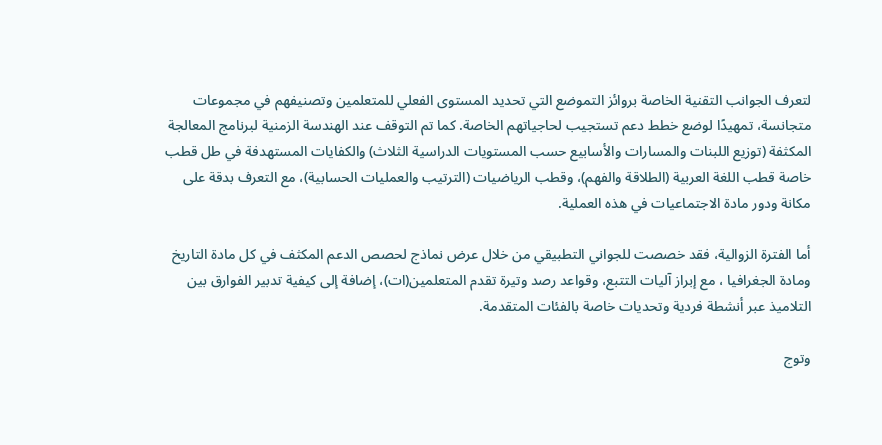لتعرف الجوانب التقنية الخاصة بروائز التموضع التي تحديد المستوى الفعلي للمتعلمين وتصنيفهم في مجموعات متجانسة، تمهيدًا لوضع خطط دعم تستجيب لحاجياتهم الخاصة. كما تم التوقف عند الهندسة الزمنية لبرنامج المعالجة المكثفة (توزيع اللبنات والمسارات والأسابيع حسب المستويات الدراسية الثلاث) والكفايات المستهدفة في طل قطب خاصة قطب اللغة العربية (الطلاقة والفهم)، وقطب الرياضيات (الترتيب والعمليات الحسابية)، مع التعرف بدقة على مكانة ودور مادة الاجتماعيات في هذه العملية.

أما الفترة الزوالية، فقد خصصت للجواني التطبيقي من خلال عرض نماذج لحصص الدعم المكثف في كل مادة التاريخ ومادة الجغرافيا ، مع إبراز آليات التتبع، وقواعد رصد وتيرة تقدم المتعلمين(ات)، إضافة إلى كيفية تدبير الفوارق بين التلاميذ عبر أنشطة فردية وتحديات خاصة بالفئات المتقدمة.

وتوج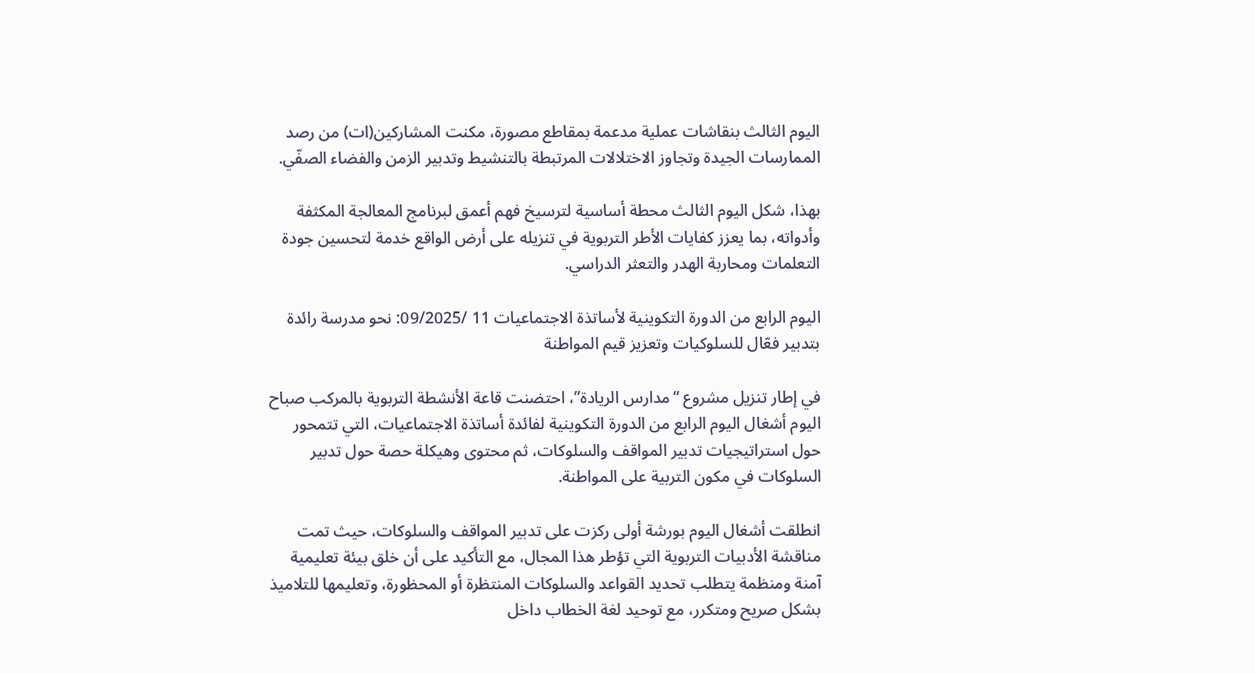اليوم الثالث بنقاشات عملية مدعمة بمقاطع مصورة، مكنت المشاركين(ات) من رصد الممارسات الجيدة وتجاوز الاختلالات المرتبطة بالتنشيط وتدبير الزمن والفضاء الصفّي.

بهذا، شكل اليوم الثالث محطة أساسية لترسيخ فهم أعمق لبرنامج المعالجة المكثفة وأدواته، بما يعزز كفايات الأطر التربوية في تنزيله على أرض الواقع خدمة لتحسين جودة التعلمات ومحاربة الهدر والتعثر الدراسي.

اليوم الرابع من الدورة التكوينية لأساتذة الاجتماعيات 11 /09/2025: نحو مدرسة رائدة بتدبير فعّال للسلوكيات وتعزيز قيم المواطنة

في إطار تنزيل مشروع “مدارس الريادة”، احتضنت قاعة الأنشطة التربوية بالمركب صباح اليوم أشغال اليوم الرابع من الدورة التكوينية لفائدة أساتذة الاجتماعيات، التي تتمحور حول استراتيجيات تدبير المواقف والسلوكات، ثم محتوى وهيكلة حصة حول تدبير السلوكات في مكون التربية على المواطنة.

انطلقت أشغال اليوم بورشة أولى ركزت على تدبير المواقف والسلوكات، حيث تمت مناقشة الأدبيات التربوية التي تؤطر هذا المجال، مع التأكيد على أن خلق بيئة تعليمية آمنة ومنظمة يتطلب تحديد القواعد والسلوكات المنتظرة أو المحظورة، وتعليمها للتلاميذ بشكل صريح ومتكرر، مع توحيد لغة الخطاب داخل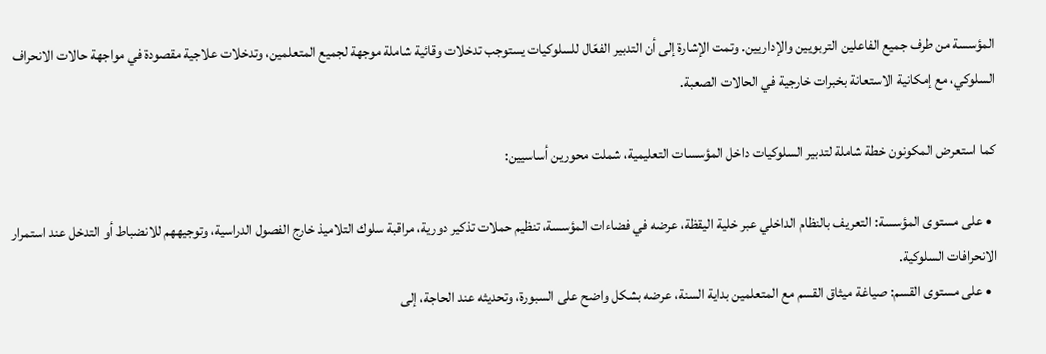المؤسسة من طرف جميع الفاعلين التربويين والإداريين. وتمت الإشارة إلى أن التدبير الفعّال للسلوكيات يستوجب تدخلات وقائية شاملة موجهة لجميع المتعلمين، وتدخلات علاجية مقصودة في مواجهة حالات الانحراف السلوكي، مع إمكانية الاستعانة بخبرات خارجية في الحالات الصعبة.

كما استعرض المكونون خطة شاملة لتدبير السلوكيات داخل المؤسسات التعليمية، شملت محورين أساسيين:

  • على مستوى المؤسسة: التعريف بالنظام الداخلي عبر خلية اليقظة، عرضه في فضاءات المؤسسة، تنظيم حملات تذكير دورية، مراقبة سلوك التلاميذ خارج الفصول الدراسية، وتوجيههم للانضباط أو التدخل عند استمرار الانحرافات السلوكية.
  • على مستوى القسم: صياغة ميثاق القسم مع المتعلمين بداية السنة، عرضه بشكل واضح على السبورة، وتحديثه عند الحاجة، إلى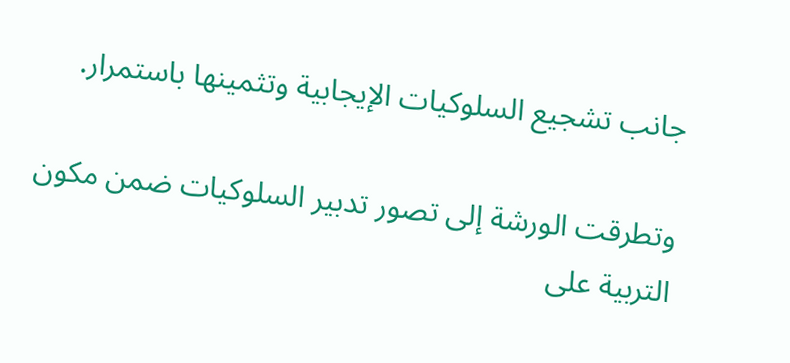جانب تشجيع السلوكيات الإيجابية وتثمينها باستمرار.

وتطرقت الورشة إلى تصور تدبير السلوكيات ضمن مكون التربية على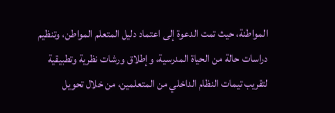المواطنة، حيث تمت الدعوة إلى اعتماد دليل المتعلم المواطن، وتنظيم دراسات حالة من الحياة المدرسية، وإطلاق ورشات نظرية وتطبيقية لتقريب تيمات النظام الداخلي من المتعلمين، من خلال تحويل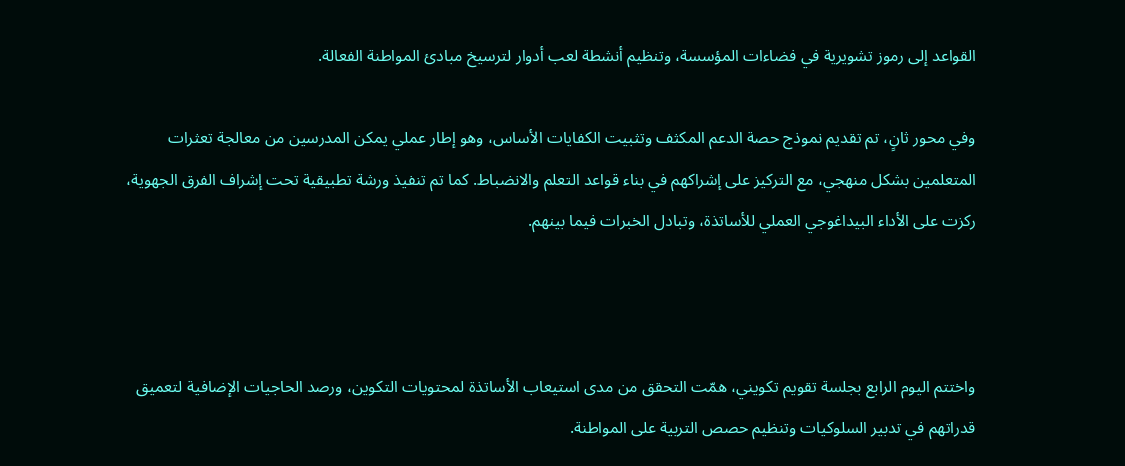القواعد إلى رموز تشويرية في فضاءات المؤسسة، وتنظيم أنشطة لعب أدوار لترسيخ مبادئ المواطنة الفعالة.

وفي محور ثانٍ، تم تقديم نموذج حصة الدعم المكثف وتثبيت الكفايات الأساس، وهو إطار عملي يمكن المدرسين من معالجة تعثرات المتعلمين بشكل منهجي، مع التركيز على إشراكهم في بناء قواعد التعلم والانضباط. كما تم تنفيذ ورشة تطبيقية تحت إشراف الفرق الجهوية، ركزت على الأداء البيداغوجي العملي للأساتذة، وتبادل الخبرات فيما بينهم.



واختتم اليوم الرابع بجلسة تقويم تكويني، همّت التحقق من مدى استيعاب الأساتذة لمحتويات التكوين، ورصد الحاجيات الإضافية لتعميق قدراتهم في تدبير السلوكيات وتنظيم حصص التربية على المواطنة.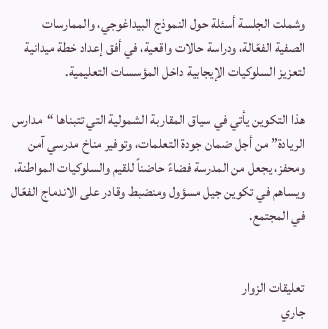وشملت الجلسة أسئلة حول النموذج البيداغوجي، والممارسات الصفية الفعّالة، ودراسة حالات واقعية، في أفق إعداد خطة ميدانية لتعزيز السلوكيات الإيجابية داخل المؤسسات التعليمية.

هذا التكوين يأتي في سياق المقاربة الشمولية التي تتبناها “مدارس الريادة” من أجل ضمان جودة التعلمات، وتوفير مناخ مدرسي آمن ومحفز، يجعل من المدرسة فضاءً حاضناً للقيم والسلوكيات المواطنة، ويساهم في تكوين جيل مسؤول ومنضبط وقادر على الاندماج الفعّال في المجتمع.


تعليقات الزوار
جاري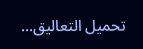تحميل التعاليق...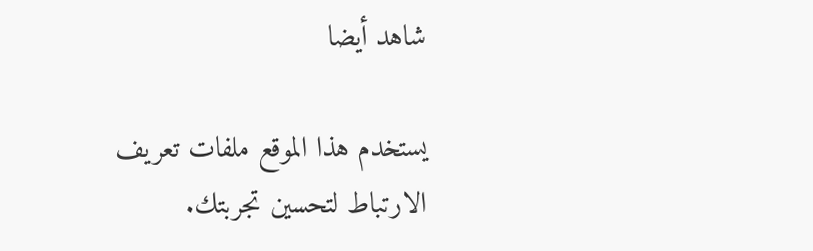شاهد أيضا

يستخدم هذا الموقع ملفات تعريف الارتباط لتحسين تجربتك.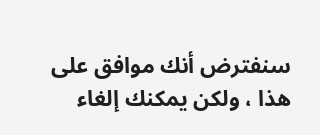سنفترض أنك موافق على هذا ، ولكن يمكنك إلغاء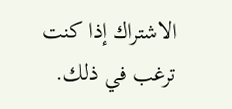الاشتراك إذا كنت ترغب في ذلك.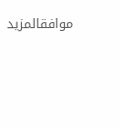موافقالمزيد